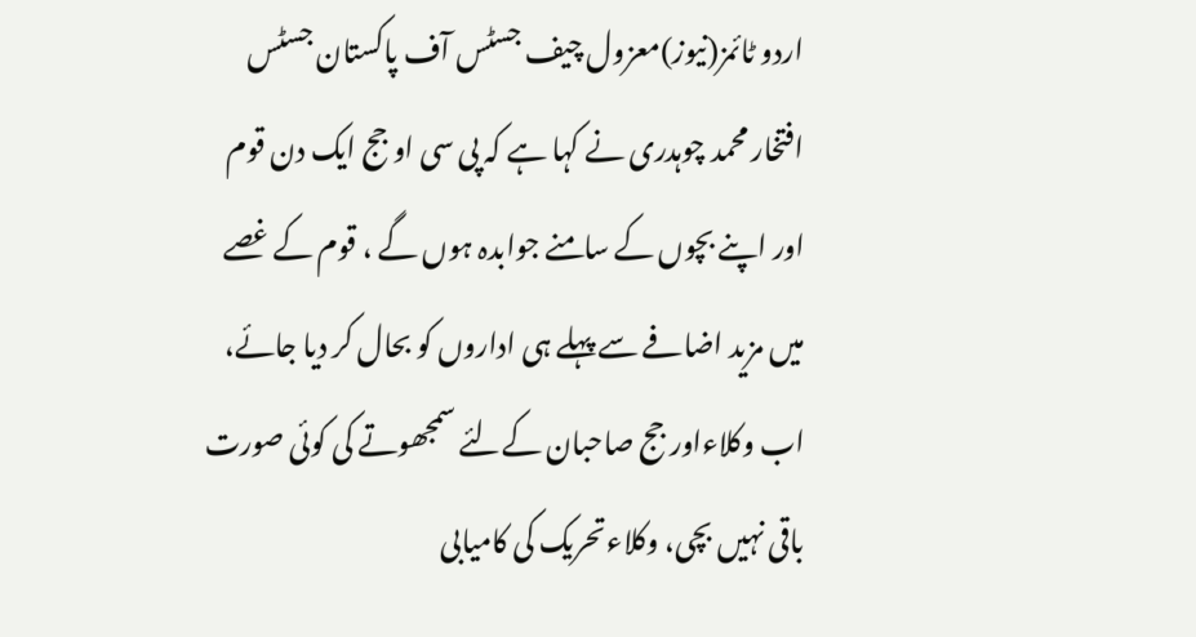اردو ٹائمز(نیوز)معزول چیف جسٹس آف پاکستان جسٹس افتخار محمد چوہدری نے کہا ہے کہ پی سی او جج ایک دن قوم اور اپنے بچوں کے سامنے جوابدہ ہوں گے ، قوم کے غصے میں مزید اضافے سے پہلے ہی اداروں کو بحال کر دیا جائے، اب وکلاءاور جج صاحبان کےلئے سمجھوتے کی کوئی صورت باقی نہیں بچی، وکلاءتحریک کی کامیابی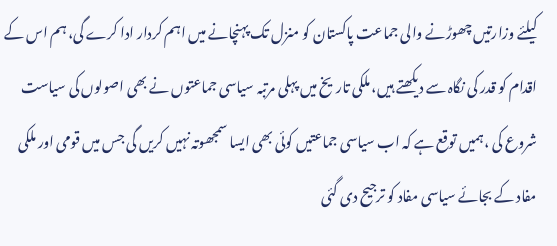کیلئے وزارتیں چھوڑنے والی جماعت پاکستان کو منزل تک پہنچانے میں اہم کردار ادا کرے گی، ہم اس کے اقدام کو قدر کی نگاہ سے دیکھتے ہیں، ملکی تاریخ میں پہلی مرتبہ سیاسی جماعتوں نے بھی اصولوں کی سیاست شروع کی ،ہمیں توقع ہے کہ اب سیاسی جماعتیں کوئی بھی ایسا سمجھوتہ نہیں کریں گی جس میں قومی اور ملکی مفاد کے بجائے سیاسی مفاد کو ترجیح دی گئی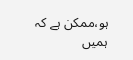ہو،ممکن ہے کہ ہمیں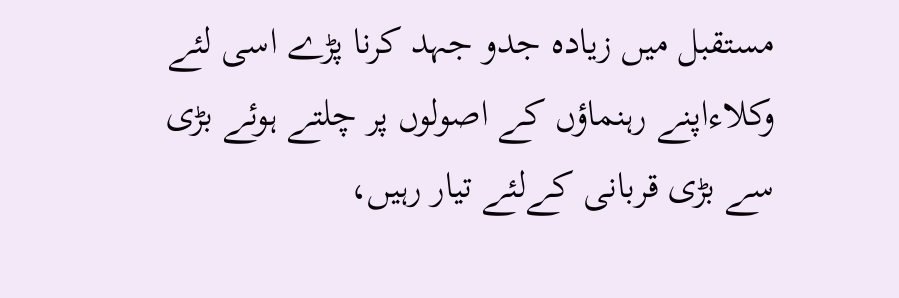مستقبل میں زیادہ جدو جہد کرنا پڑے اسی لئے وکلاءاپنے رہنماؤں کے اصولوں پر چلتے ہوئے بڑی سے بڑی قربانی کےلئے تیار رہیں،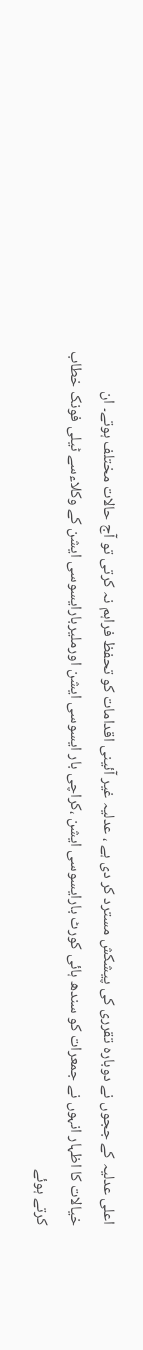اعلی عدلیہ کے ججوں نے دوبارہ تقرری کی پیشکش مسترد کر دی ہے ، عدلیہ غیر آئینی اقدامات کو تحفظ فراہم نہ کرتی تو آج حالات مختلف ہوتے۔ ان خیالات کا اظہار انہوں نے جمعرات کو سندھ ہائی کورٹ بارایسوسی ایشن ،کراچی بار ایسوسی ایشن اورملیربارایسوسی ایشن کے وکلاءسے ٹیلی فونک خطاب کرتے ہوئے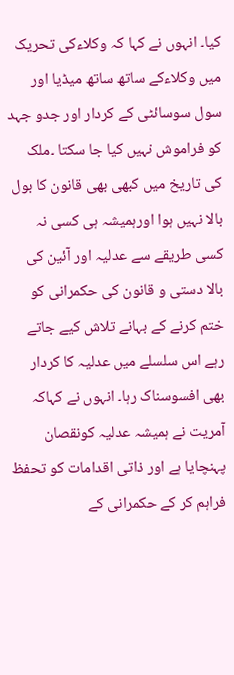کیا۔ انہوں نے کہا کہ وکلاءکی تحریک میں وکلاءکے ساتھ ساتھ میڈیا اور سول سوسائٹی کے کردار اور جدو جہد کو فراموش نہیں کیا جا سکتا ۔ملک کی تاریخ میں کبھی بھی قانون کا بول بالا نہیں ہوا اورہمیشہ ہی کسی نہ کسی طریقے سے عدلیہ اور آئین کی بالا دستی و قانون کی حکمرانی کو ختم کرنے کے بہانے تلاش کیے جاتے رہے اس سلسلے میں عدلیہ کا کردار بھی افسوسناک رہا۔ انہوں نے کہاکہ آمریت نے ہمیشہ عدلیہ کونقصان پہنچایا ہے اور ذاتی اقدامات کو تحفظ فراہم کر کے حکمرانی کے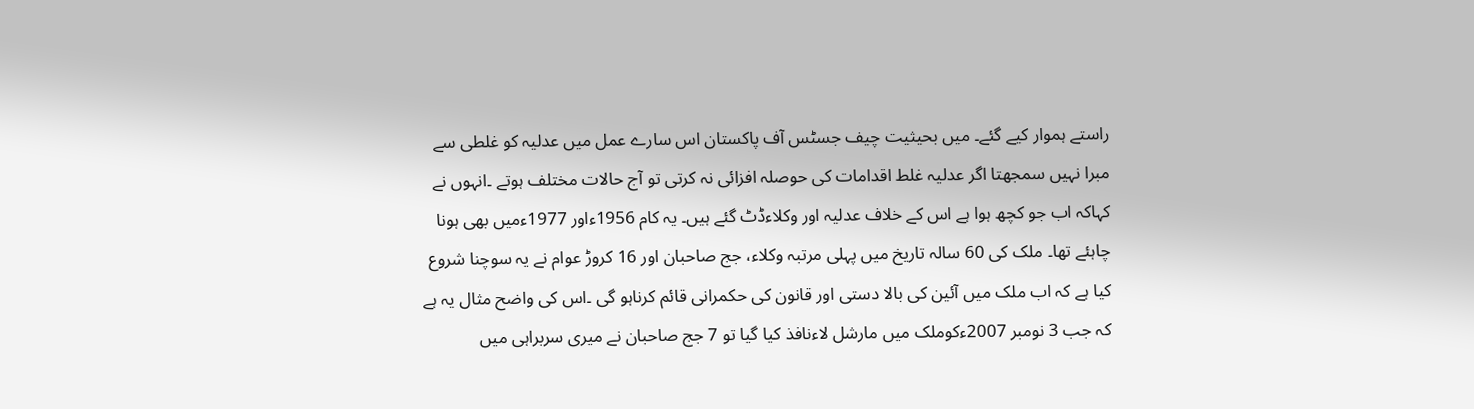راستے ہموار کیے گئے۔ میں بحیثیت چیف جسٹس آف پاکستان اس سارے عمل میں عدلیہ کو غلطی سے مبرا نہیں سمجھتا اگر عدلیہ غلط اقدامات کی حوصلہ افزائی نہ کرتی تو آج حالات مختلف ہوتے ۔انہوں نے کہاکہ اب جو کچھ ہوا ہے اس کے خلاف عدلیہ اور وکلاءڈٹ گئے ہیں۔ یہ کام 1956ءاور 1977ءمیں بھی ہونا چاہئے تھا۔ ملک کی 60 سالہ تاریخ میں پہلی مرتبہ وکلاء، جج صاحبان اور 16 کروڑ عوام نے یہ سوچنا شروع کیا ہے کہ اب ملک میں آئین کی بالا دستی اور قانون کی حکمرانی قائم کرناہو گی ۔اس کی واضح مثال یہ ہے کہ جب 3 نومبر 2007ءکوملک میں مارشل لاءنافذ کیا گیا تو 7 جج صاحبان نے میری سربراہی میں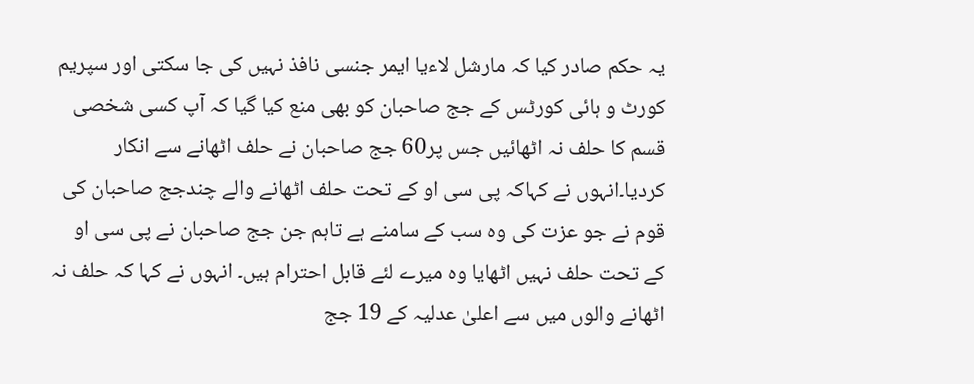یہ حکم صادر کیا کہ مارشل لاءیا ایمر جنسی نافذ نہیں کی جا سکتی اور سپریم کورٹ و ہائی کورٹس کے جج صاحبان کو بھی منع کیا گیا کہ آپ کسی شخصی قسم کا حلف نہ اٹھائیں جس پر60 جج صاحبان نے حلف اٹھانے سے انکار کردیا۔انہوں نے کہاکہ پی سی او کے تحت حلف اٹھانے والے چندجج صاحبان کی قوم نے جو عزت کی وہ سب کے سامنے ہے تاہم جن جج صاحبان نے پی سی او کے تحت حلف نہیں اٹھایا وہ میرے لئے قابل احترام ہیں۔ انہوں نے کہا کہ حلف نہ اٹھانے والوں میں سے اعلیٰ عدلیہ کے 19 جج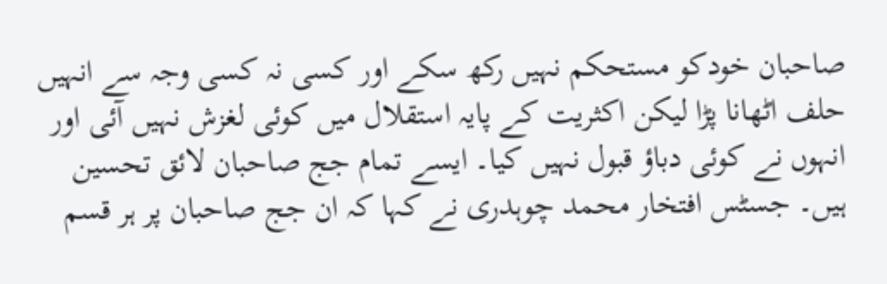صاحبان خودکو مستحکم نہیں رکھ سکے اور کسی نہ کسی وجہ سے انہیں حلف اٹھانا پڑا لیکن اکثریت کے پایہ استقلال میں کوئی لغزش نہیں آئی اور انہوں نے کوئی دباؤ قبول نہیں کیا۔ ایسے تمام جج صاحبان لائق تحسین ہیں۔ جسٹس افتخار محمد چوہدری نے کہا کہ ان جج صاحبان پر ہر قسم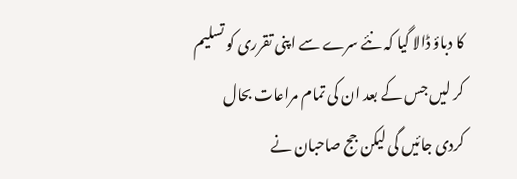کا دباؤ ڈالا گیا کہ نئے سرے سے اپنی تقرری کو تسلیم کر لیں جس کے بعد ان کی تمام مراعات بحال کردی جائیں گی لیکن جج صاحبان نے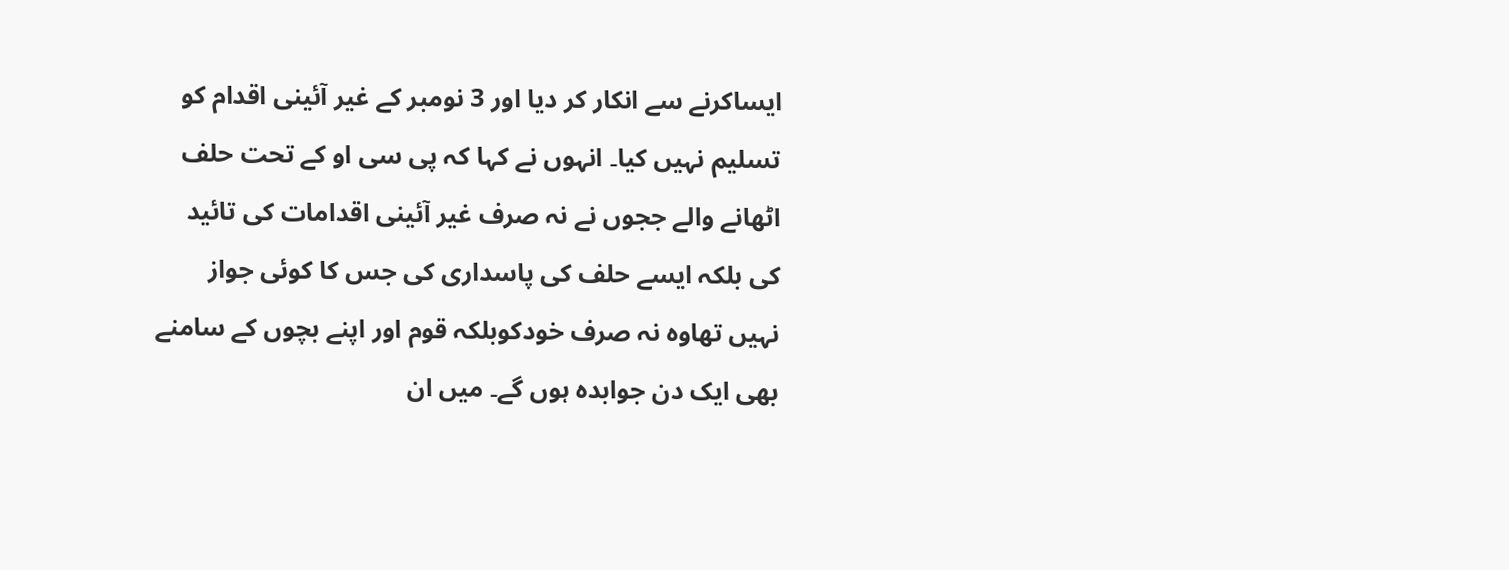ایساکرنے سے انکار کر دیا اور 3 نومبر کے غیر آئینی اقدام کو تسلیم نہیں کیا۔ انہوں نے کہا کہ پی سی او کے تحت حلف اٹھانے والے ججوں نے نہ صرف غیر آئینی اقدامات کی تائید کی بلکہ ایسے حلف کی پاسداری کی جس کا کوئی جواز نہیں تھاوہ نہ صرف خودکوبلکہ قوم اور اپنے بچوں کے سامنے بھی ایک دن جوابدہ ہوں گے۔ میں ان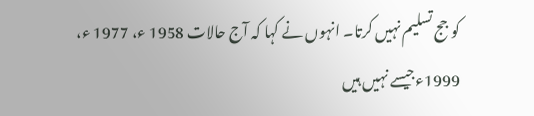کو جج تسلیم نہیں کرتا۔ انہوں نے کہا کہ آج حالات 1958 ء، 1977 ء، 1999ءجیسے نہیں ہیں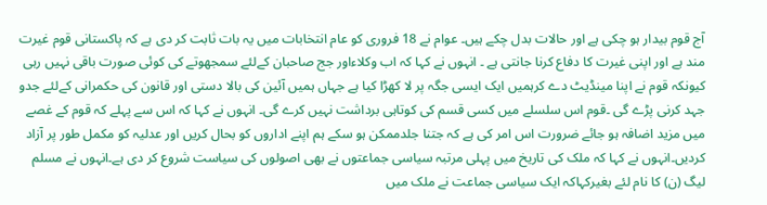آج قوم بیدار ہو چکی ہے اور حالات بدل چکے ہیں۔ عوام نے 18 فروری کو عام انتخابات میں یہ بات ثابت کر دی ہے کہ پاکستانی قوم غیرت مند ہے اور اپنی غیرت کا دفاع کرنا جانتی ہے ۔ انہوں نے کہا کہ اب وکلاءاور جج صاحبان کےلئے سمجھوتے کی کوئی صورت باقی نہیں رہی کیونکہ قوم نے اپنا مینڈیٹ دے کرہمیں ایک ایسی جگہ پر لا کھڑا کیا ہے جہاں ہمیں آئین کی بالا دستی اور قانون کی حکمرانی کےلئے جدو جہد کرنی پڑے گی ۔قوم اس سلسلے میں کسی قسم کی کوتاہی برداشت نہیں کرے گی۔ انہوں نے کہا کہ اس سے پہلے کہ قوم کے غصے میں مزید اضافہ ہو جائے ضرورت اس امر کی ہے کہ جتنا جلدممکن ہو سکے ہم اپنے اداروں کو بحال کریں اور عدلیہ کو مکمل طور پر آزاد کردیں۔انہوں نے کہا کہ ملک کی تاریخ میں پہلی مرتبہ سیاسی جماعتوں نے بھی اصولوں کی سیاست شروع کر دی ہے۔انہوں نے مسلم لیگ (ن) کا نام لئے بغیرکہاکہ ایک سیاسی جماعت نے ملک میں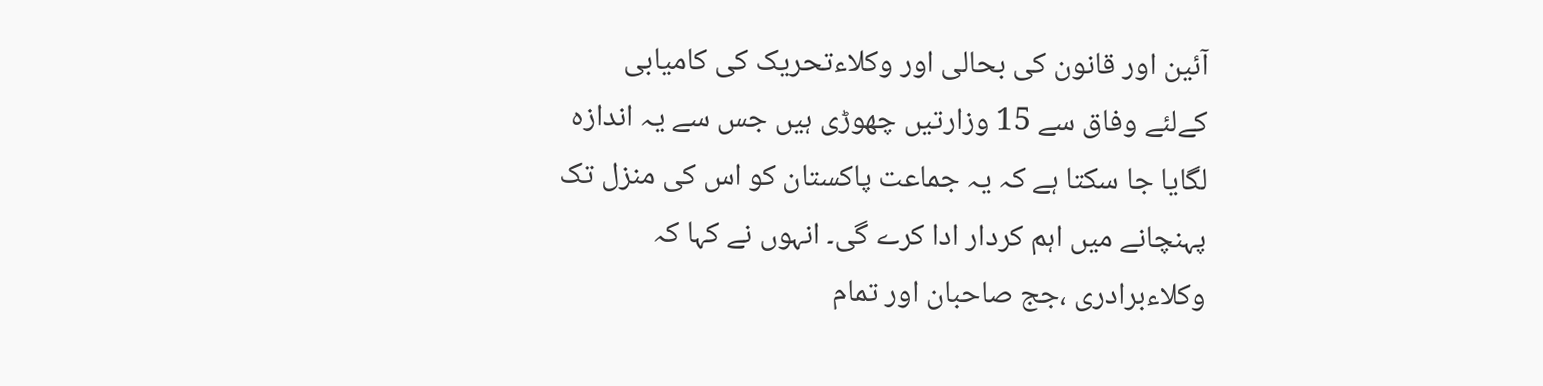آئین اور قانون کی بحالی اور وکلاءتحریک کی کامیابی کےلئے وفاق سے 15 وزارتیں چھوڑی ہیں جس سے یہ اندازہ لگایا جا سکتا ہے کہ یہ جماعت پاکستان کو اس کی منزل تک پہنچانے میں اہم کردار ادا کرے گی۔ انہوں نے کہا کہ وکلاءبرادری ،جج صاحبان اور تمام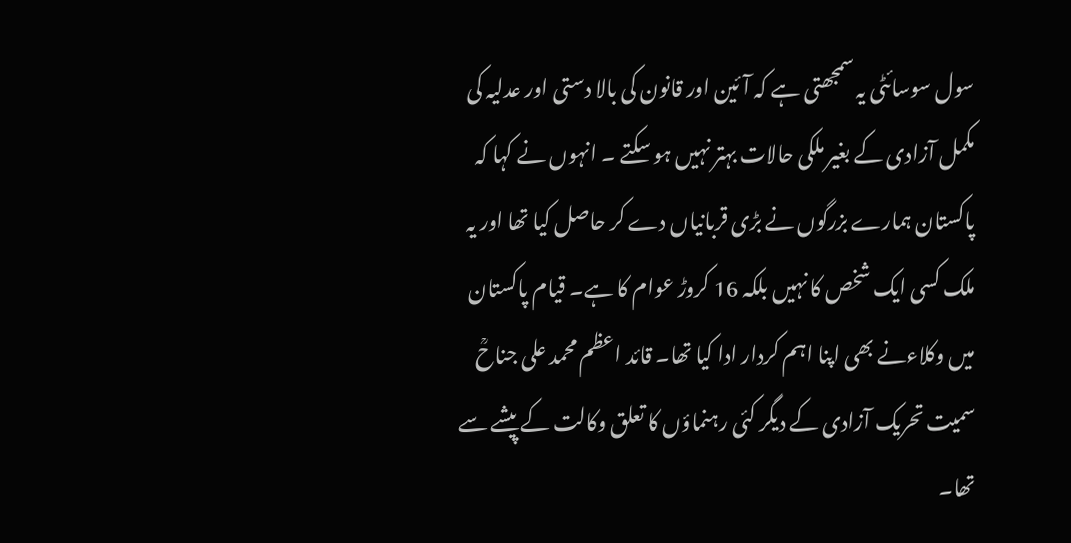سول سوسائٹی یہ سمجھتی ہے کہ آئین اور قانون کی بالا دستی اور عدلیہ کی مکمل آزادی کے بغیر ملکی حالات بہتر نہیں ہو سکتے ۔ انہوں نے کہا کہ پاکستان ہمارے بزرگوں نے بڑی قربانیاں دے کر حاصل کیا تھا اور یہ ملک کسی ایک شخص کا نہیں بلکہ 16 کروڑ عوام کا ہے۔ قیام پاکستان میں وکلاءنے بھی اپنا اہم کردار ادا کیا تھا۔ قائد اعظم محمد علی جناحؒ سمیت تحریک آزادی کے دیگر کئی رہنماؤں کا تعلق وکالت کے پیشے سے تھا۔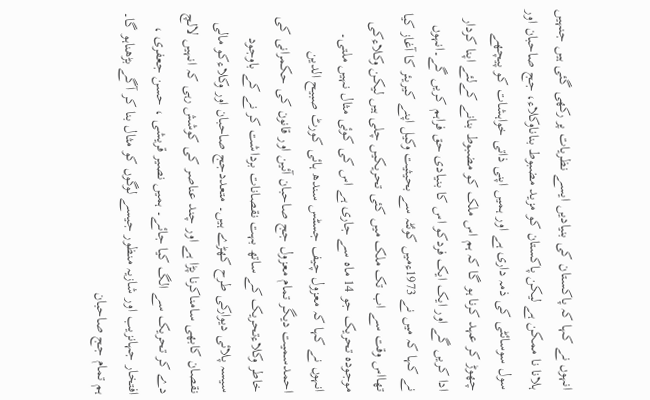انہوں نے کہا کہ پاکستان کی بنیادیں ایسے نظریات پر رکھی گئی ہیں جنہیں ہلانا نا ممکن ہے لیکن پاکستان کو مزید مضبوط بناناوکلاء، جج صاحبان اور سول سوسائٹی کی ذمہ داری ہے اور ہمیں اپنی ذاتی خواہشات کو پیچھے چھوڑ کر عہد کرنا ہو گا کہ ہم اس ملک کو مضبوط بنانے کےلئے اپنا کردار ادا کریں گے اور ایک ایک فردکو اس کا بنیادی حق فراہم کریں گے۔انہوں نے کہا کہ میں نے 1973ءمیں کوئٹہ سے بحیثیت وکیل اپنے کیریئر کا آغاز کیا تھااس وقت سے اب تک ملک میں کئی تحریکیں چلی ہیں لیکن وکلاءکی موجودہ تحریک جو 14 ماہ سے جاری ہے اس کی کوئی مثال نہیں ملتی۔ انہوں نے کہا کہ معزول چیف جسٹس سندھ ہائی کورٹ صبیح الدین احمدسمیت دیگر تمام معزول جج صاحبان آئین اور قانون کی حکمرانی کی خاطر وکلاءتحریک کے ساتھ بہت نقصانات برداشت کر نے کے باوجود سیسہ پلائی دیوارکی طرح کھڑے ہیں۔ متعددجج صاحبان اور وکلاءکو مالی نقصان کابھی سامناکرنا پڑا ہے اور چند عناصر کی کوشش رہی کہ انہیں لالچ دے کر تحریک سے الگ کیا جائے۔ ہمیں نصیر قریشی ، حسن جعفری ، افتخار جہانزیب اور شازیہ منظور جیسے لوگوں کو مثال بنا کر آگے بڑھناہو گا۔ ہم تمام جج صاحبان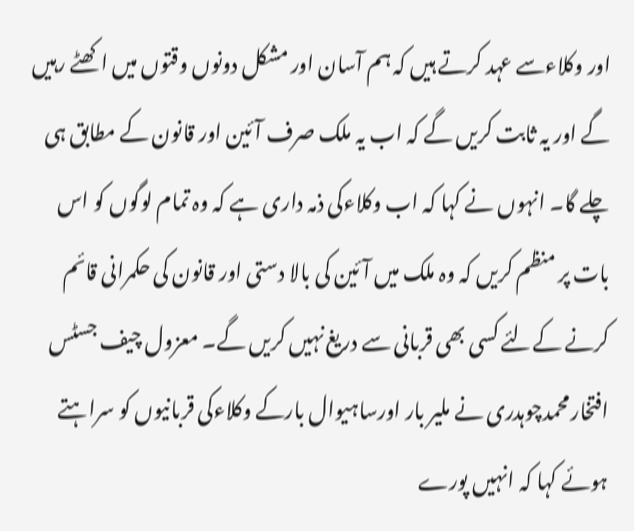اور وکلاءسے عہد کرتے ہیں کہ ہم آسان اور مشکل دونوں وقتوں میں اکھٹے رہیں گے اور یہ ثابت کریں گے کہ اب یہ ملک صرف آئین اور قانون کے مطابق ہی چلے گا۔ انہوں نے کہا کہ اب وکلاءکی ذمہ داری ہے کہ وہ تمام لوگوں کو اس بات پر منظم کریں کہ وہ ملک میں آئین کی بالا دستی اور قانون کی حکمرانی قائم کرنے کےلئے کسی بھی قربانی سے دریغ نہیں کریں گے۔ معزول چیف جسٹس افتخارمحمدچوہدری نے ملیر بار اورساہیوال بارکے وکلاءکی قربانیوں کو سراہتے ہوئے کہا کہ انہیں پورے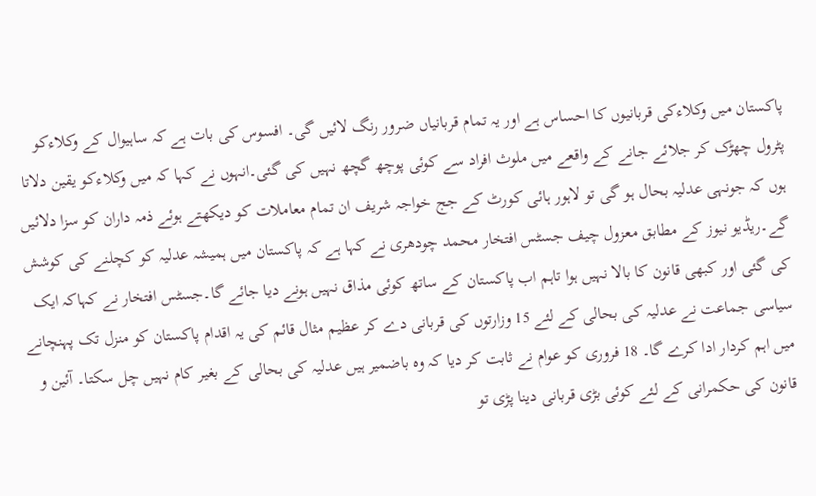پاکستان میں وکلاءکی قربانیوں کا احساس ہے اور یہ تمام قربانیاں ضرور رنگ لائیں گی۔ افسوس کی بات ہے کہ ساہیوال کے وکلاءکو پٹرول چھڑک کر جلائے جانے کے واقعے میں ملوث افراد سے کوئی پوچھ گچھ نہیں کی گئی۔انہوں نے کہا کہ میں وکلاءکو یقین دلاتا ہوں کہ جونہی عدلیہ بحال ہو گی تو لاہور ہائی کورٹ کے جج خواجہ شریف ان تمام معاملات کو دیکھتے ہوئے ذمہ داران کو سزا دلائیں گے۔ریڈیو نیوز کے مطابق معزول چیف جسٹس افتخار محمد چودھری نے کہا ہے کہ پاکستان میں ہمیشہ عدلیہ کو کچلنے کی کوشش کی گئی اور کبھی قانون کا بالا نہیں ہوا تاہم اب پاکستان کے ساتھ کوئی مذاق نہیں ہونے دیا جائے گا۔جسٹس افتخار نے کہاکہ ایک سیاسی جماعت نے عدلیہ کی بحالی کے لئے 15 وزارتوں کی قربانی دے کر عظیم مثال قائم کی یہ اقدام پاکستان کو منزل تک پہنچانے میں اہم کردار ادا کرے گا۔ 18 فروری کو عوام نے ثابت کر دیا کہ وہ باضمیر ہیں عدلیہ کی بحالی کے بغیر کام نہیں چل سکتا۔ آئین و قانون کی حکمرانی کے لئے کوئی بڑی قربانی دینا پڑی تو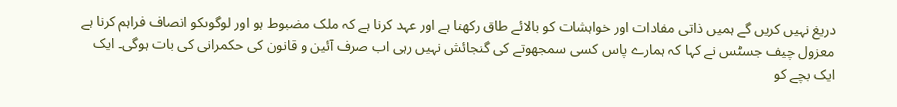دریغ نہیں کریں گے ہمیں ذاتی مفادات اور خواہشات کو بالائے طاق رکھنا ہے اور عہد کرنا ہے کہ ملک مضبوط ہو اور لوگوںکو انصاف فراہم کرنا ہے معزول چیف جسٹس نے کہا کہ ہمارے پاس کسی سمجھوتے کی گنجائش نہیں رہی اب صرف آئین و قانون کی حکمرانی کی بات ہوگی۔ ایک ایک بچے کو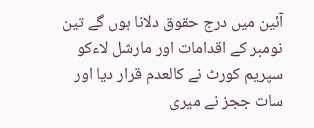آئین میں درج حقوق دلانا ہوں گے تین نومبر کے اقدامات اور مارشل لاءکو سپریم کورٹ نے کالعدم قرار دیا اور سات ججز نے میری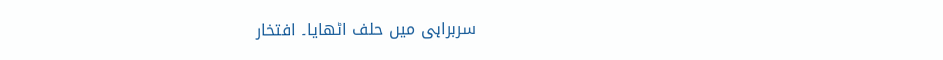سربراہی میں حلف اٹھایا۔ افتخار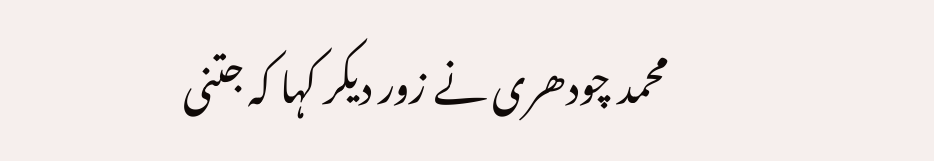محمد چودھری نے زور دیکر کہا کہ جتنی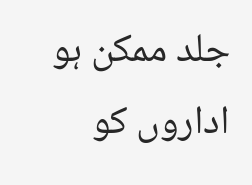جلد ممکن ہو اداروں کو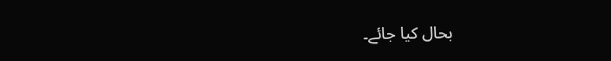بحال کیا جائے۔